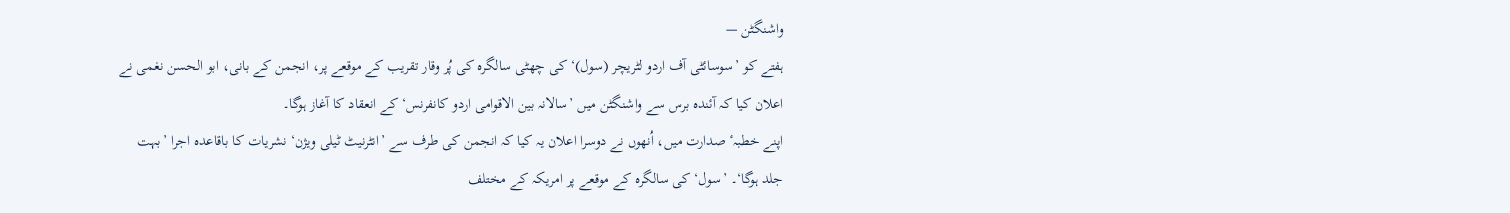واشنگٹن —
ہفتے کو ’سوسائٹی آف اردو لٹریچر (سول)‘ کی چھٹی سالگرہ کی پُر وقار تقریب کے موقعے پر، انجمن کے بانی، ابو الحسن نغمی نے اعلان کیا کہ آئندہ برس سے واشنگٹن میں ’سالانہ بین الاقوامی اردو کانفرنس‘ کے انعقاد کا آغاز ہوگا۔
اپنے خطبہٴ صدارت میں، اُنھوں نے دوسرا اعلان یہ کیا کہ انجمن کی طرف سے ’انٹرنیٹ ٹیلی ویژن‘ نشریات کا باقاعدہ اجرا ’بہت جلد ہوگا‘۔ ’سول‘ کی سالگرہ کے موقعے پر امریکہ کے مختلف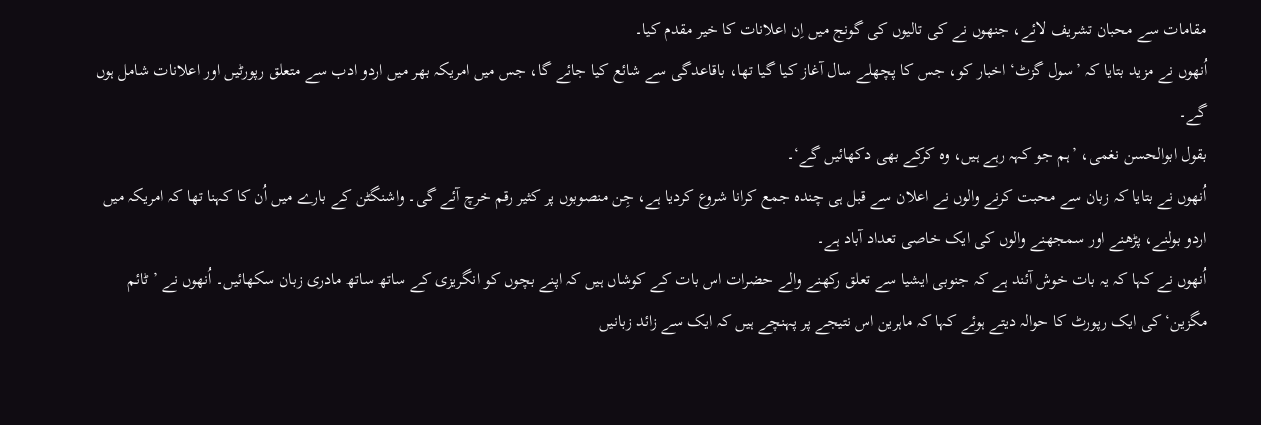مقامات سے محبان تشریف لائے، جنھوں نے کی تالیوں کی گونج میں اِن اعلانات کا خیر مقدم کیا۔
اُنھوں نے مزید بتایا کہ ’سول گزٹ‘ اخبار کو، جس کا پچھلے سال آغاز کیا گیا تھا، باقاعدگی سے شائع کیا جائے گا، جس میں امریکہ بھر میں اردو ادب سے متعلق رپورٹیں اور اعلانات شامل ہوں گے۔
بقول ابوالحسن نغمی، ’ہم جو کہہ رہے ہیں، وہ کرکے بھی دکھائیں گے‘۔
اُنھوں نے بتایا کہ زبان سے محبت کرنے والوں نے اعلان سے قبل ہی چندہ جمع کرانا شروع کردیا ہے، جِن منصوبوں پر کثیر رقم خرچ آئے گی۔ واشنگٹن کے بارے میں اُن کا کہنا تھا کہ امریکہ میں اردو بولنے، پڑھنے اور سمجھنے والوں کی ایک خاصی تعداد آباد ہے۔
اُنھوں نے کہا کہ یہ بات خوش آئند ہے کہ جنوبی ایشیا سے تعلق رکھنے والے حضرات اس بات کے کوشاں ہیں کہ اپنے بچوں کو انگریزی کے ساتھ ساتھ مادری زبان سکھائیں۔ اُنھوں نے ’ٹائم مگزین‘ کی ایک رپورٹ کا حوالہ دیتے ہوئے کہا کہ ماہرین اس نتیجے پر پہنچے ہیں کہ ایک سے زائد زبانیں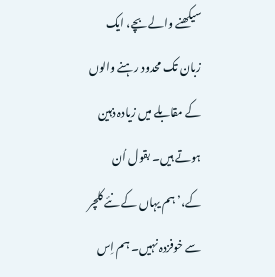سیکھنے والے بچے، ایک زبان تک محدود رہنے والوں کے مقابلے میں زیادہ ذہین ہوتے ہیں۔ بقول اُن کے،’ہم یہاں کے نئے کلچر سے خوفزدہ نہیں۔ ہم اِس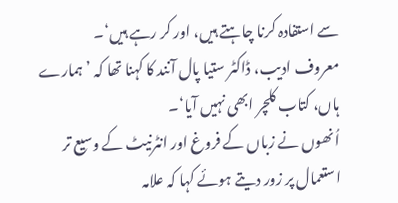سے استفادہ کرنا چاہتے ہیں، اور کر رہے ہیں‘۔
معروف ادیب، ڈاکٹر ستیا پال آنند کا کہنا تھا کہ ’ہمارے ہاں، کتاب کلچر ابھی نہیں آیا‘۔
اُنھوں نے زباں کے فروغ اور انٹرنیٹ کے وسیع تر استعمال پر زور دیتے ہوئے کہا کہ علامہ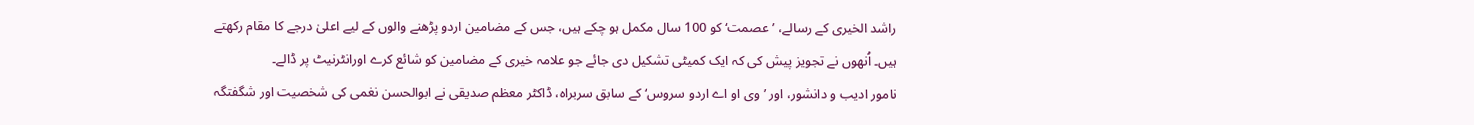راشد الخیری کے رسالے، ’عصمت‘ کو 100 سال مکمل ہو چکے ہیں، جس کے مضامین اردو پڑھنے والوں کے لیے اعلیٰ درجے کا مقام رکھتے ہیں۔ اُنھوں نے تجویز پیش کی کہ ایک کمیٹی تشکیل دی جائے جو علامہ خیری کے مضامین کو شائع کرے اورانٹرنیٹ پر ڈالے۔
نامور ادیب و دانشور، اور ’وی او اے اردو سروس‘ کے سابق سربراہ، ڈاکٹر معظم صدیقی نے ابوالحسن نغمی کی شخصیت اور شگفتگہ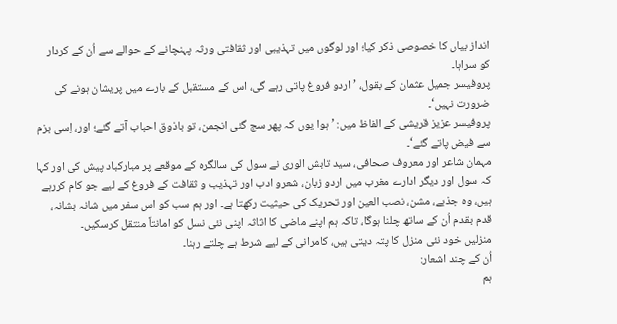انداز بیاں کا خصوصی ذکر کیا؛ اور لوگوں میں تہذیبی اور ثقافتی ورثہ پہنچانے کے حوالے سے اُن کے کردار کو سراہا۔
پروفیسر جمیل عثمان کے بقول، ’اردو فروغ پاتی رہے گی، اس کے مستقبل کے بارے میں پریشان ہونے کی ضرورت نہیں‘۔
پروفیسر عزیز قریشی کے الفاظ میں: ’ہوا یوں کہ پھر سج گئی انجمن، تو باذوق احباب آتے گئے؛ اور، اِسی بزم سے فیض پاتے گئے‘۔
مہمان شاعر اور معروف صحافی، سید تابش الوری نے سول کی سالگرہ کے موقعے پر مبارکباد پیش کی اور کہا کہ سول اور دیگر ادارے مغرب میں اردو زبان، شعرو ادب اور تہذیب و ثقافت کے فروغ کے لیے جو کام کررہے ہیں، وہ جذبے، مشن، نصب العین اور تحریک کی حیثیت رکھتا ہے۔ اور ہم سب کو اس سفر میں شانہ بشانہ، قدم بقدم اُن کے ساتھ چلنا ہوگا، تاکہ ہم اپنے ماضی کا اثاثہ اپنی نئی نسل کو امانتاً منتقل کرسکیں۔
منزلیں خود نئی منزل کا پتہ دیتی ہیں، کامرانی کے لیے شرط ہے چلتے رہنا۔
اُن کے چند اشعار:
ہم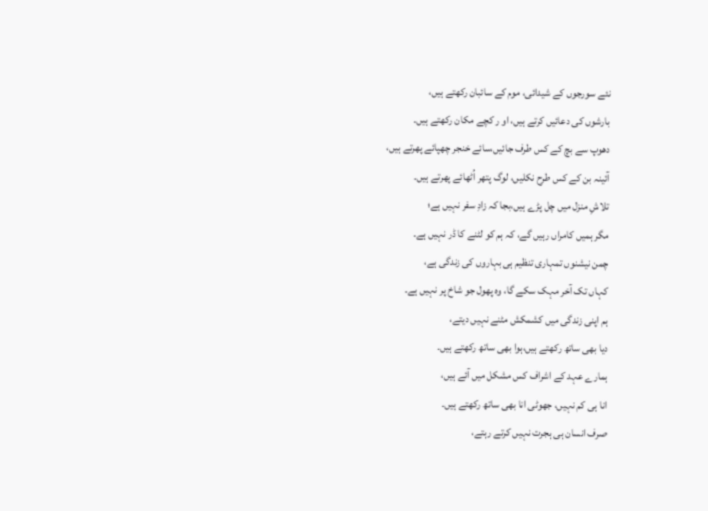نئے سورجوں کے شیدائی، موم کے سائبان رکھتے ہیں،
بارشوں کی دعائیں کرتے ہیں، او ر کچے مکان رکھتے ہیں۔
دھوپ سے بچ کے کس طرف جائیں،سائے خنجر چھپائے پھرتے ہیں،
آئینہ بن کے کس طرح نکلیں، لوگ پتھر اُٹھائے پھرتے ہیں۔
تلاشِ منزل میں چل پڑے ہیں،بجا کہ زادِ سفر نہیں ہے؛
مگر ہمیں کامراں رہیں گے، کہ ہم کو لٹنے کا ڈر نہیں ہے۔
چمن نیشنوں تمہاری تنظیم ہی بہاروں کی زندگی ہے،
کہاں تک آخر مہک سکے گا، وہ پھول جو شاخ پر نہیں ہے۔
ہم اپنی زندگی میں کشمکش مٹنے نہیں دیتے،
دیا بھی ساتھ رکھتے ہیں،ہوا بھی ساتھ رکھتے ہیں۔
ہمارے عہد کے اشراف کس مشکل میں آئے ہیں،
انا ہی کم نہیں، جھوٹی انا بھی ساتھ رکھتے ہیں۔
صرف انسان ہی ہجرت نہیں کرتے رہتے،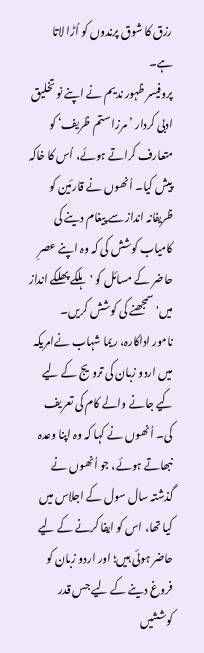رزق کا شوق پرندوں کو اُڑا لاتا ہے۔
پروفیسر ظہور ندیم نے اپنے نو تخلیق ادبی کردار ’مرزا ستم ظریف‘ کو متعارف کراتے ہوئے، اُس کا خاکہ پیش کیا۔ اُنھوں نے قارئین کو ظریفانہ انداز سے پیغام دینے کی کامیاب کوشش کی کہ وہ اپنے عصرِ حاضر کے مسائل کو 'ہلکے پھلکے انداز میں' سمجھنے کی کوشش کریں۔
نامور اداکارہ، ریما شہاب نےامریکہ میں اردو زبان کی ترویج کے لیے کیے جانے والے کام کی تعریف کی۔ اُنھوں نے کہا کہ وہ اپنا وعدہ نبھاتے ہوئے، جو اُنھوں نے گذشتہ سال سول کے اجلاس میں کیا تھا، اس کو ایفا کرنے کے لیے حاضر ہوئی ہیں؛ اور اردو زبان کو فروغ دینے کے لیے جس قدر کوششیں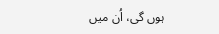ہوں گی، اُن میں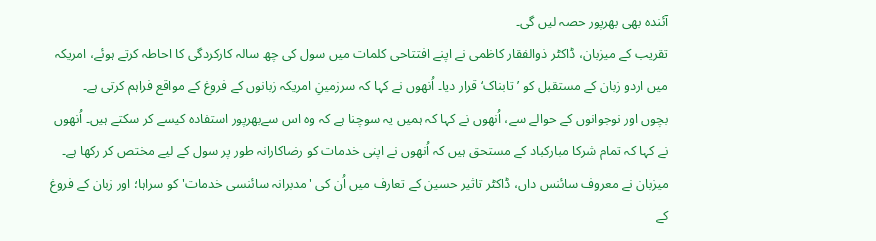آئندہ بھی بھرپور حصہ لیں گی۔
تقریب کے میزبان، ڈاکٹر ذوالفقار کاظمی نے اپنے افتتاحی کلمات میں سول کی چھ سالہ کارکردگی کا احاطہ کرتے ہوئے، امریکہ میں اردو زبان کے مستقبل کو ’تابناک‘ قرار دیا۔ اُنھوں نے کہا کہ سرزمینِ امریکہ زبانوں کے فروغ کے مواقع فراہم کرتی ہے۔
بچوں اور نوجوانوں کے حوالے سے، اُنھوں نے کہا کہ ہمیں یہ سوچنا ہے کہ وہ اس سےبھرپور استفادہ کیسے کر سکتے ہیں۔ اُنھوں نے کہا کہ تمام شرکا مبارکباد کے مستحق ہیں کہ اُنھوں نے اپنی خدمات کو رضاکارانہ طور پر سول کے لیے مختص کر رکھا ہے۔
میزبان نے معروف سائنس داں، ڈاکٹر تاثیر حسین کے تعارف میں اُن کی 'مدبرانہ سائنسی خدمات' کو سراہا؛ اور زبان کے فروغ کے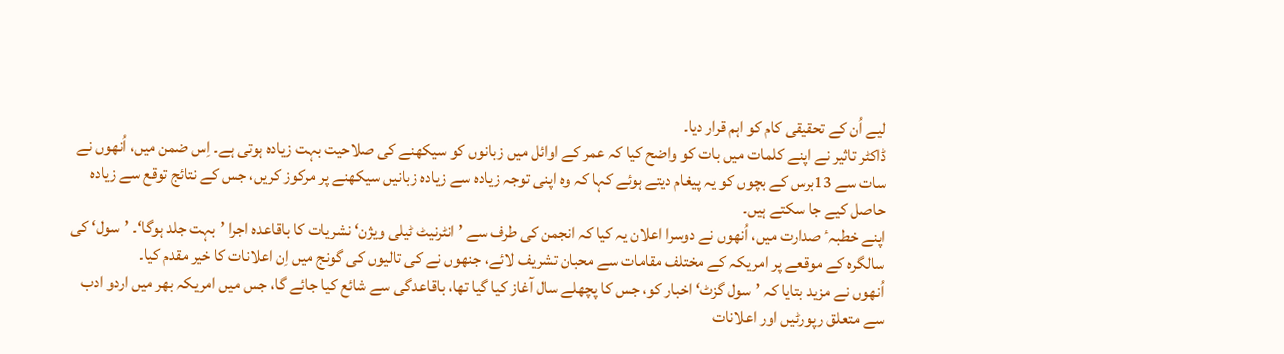لیے اُن کے تحقیقی کام کو اہم قرار دیا۔
ڈاکٹر تاثیر نے اپنے کلمات میں بات کو واضح کیا کہ عمر کے اوائل میں زبانوں کو سیکھنے کی صلاحیت بہت زیادہ ہوتی ہے۔ اِس ضمن میں، اُنھوں نے سات سے 13برس کے بچوں کو یہ پیغام دیتے ہوئے کہا کہ وہ اپنی توجہ زیادہ سے زیادہ زبانیں سیکھنے پر مرکوز کریں، جس کے نتائج توقع سے زیادہ حاصل کیے جا سکتے ہیں۔
اپنے خطبہٴ صدارت میں، اُنھوں نے دوسرا اعلان یہ کیا کہ انجمن کی طرف سے ’انٹرنیٹ ٹیلی ویژن‘ نشریات کا باقاعدہ اجرا ’بہت جلد ہوگا‘۔ ’سول‘ کی سالگرہ کے موقعے پر امریکہ کے مختلف مقامات سے محبان تشریف لائے، جنھوں نے کی تالیوں کی گونج میں اِن اعلانات کا خیر مقدم کیا۔
اُنھوں نے مزید بتایا کہ ’سول گزٹ‘ اخبار کو، جس کا پچھلے سال آغاز کیا گیا تھا، باقاعدگی سے شائع کیا جائے گا، جس میں امریکہ بھر میں اردو ادب سے متعلق رپورٹیں اور اعلانات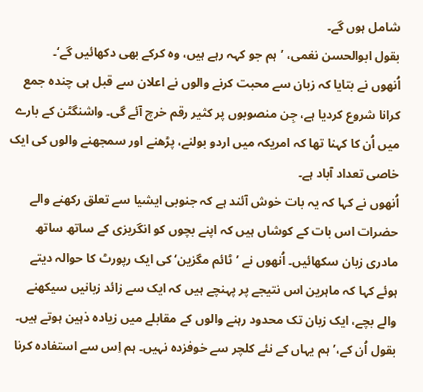شامل ہوں گے۔
بقول ابوالحسن نغمی، ’ہم جو کہہ رہے ہیں، وہ کرکے بھی دکھائیں گے‘۔
اُنھوں نے بتایا کہ زبان سے محبت کرنے والوں نے اعلان سے قبل ہی چندہ جمع کرانا شروع کردیا ہے، جِن منصوبوں پر کثیر رقم خرچ آئے گی۔ واشنگٹن کے بارے میں اُن کا کہنا تھا کہ امریکہ میں اردو بولنے، پڑھنے اور سمجھنے والوں کی ایک خاصی تعداد آباد ہے۔
اُنھوں نے کہا کہ یہ بات خوش آئند ہے کہ جنوبی ایشیا سے تعلق رکھنے والے حضرات اس بات کے کوشاں ہیں کہ اپنے بچوں کو انگریزی کے ساتھ ساتھ مادری زبان سکھائیں۔ اُنھوں نے ’ٹائم مگزین‘ کی ایک رپورٹ کا حوالہ دیتے ہوئے کہا کہ ماہرین اس نتیجے پر پہنچے ہیں کہ ایک سے زائد زبانیں سیکھنے والے بچے، ایک زبان تک محدود رہنے والوں کے مقابلے میں زیادہ ذہین ہوتے ہیں۔ بقول اُن کے،’ہم یہاں کے نئے کلچر سے خوفزدہ نہیں۔ ہم اِس سے استفادہ کرنا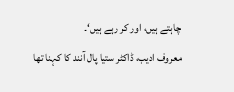چاہتے ہیں، اور کر رہے ہیں‘۔
معروف ادیب، ڈاکٹر ستیا پال آنند کا کہنا تھا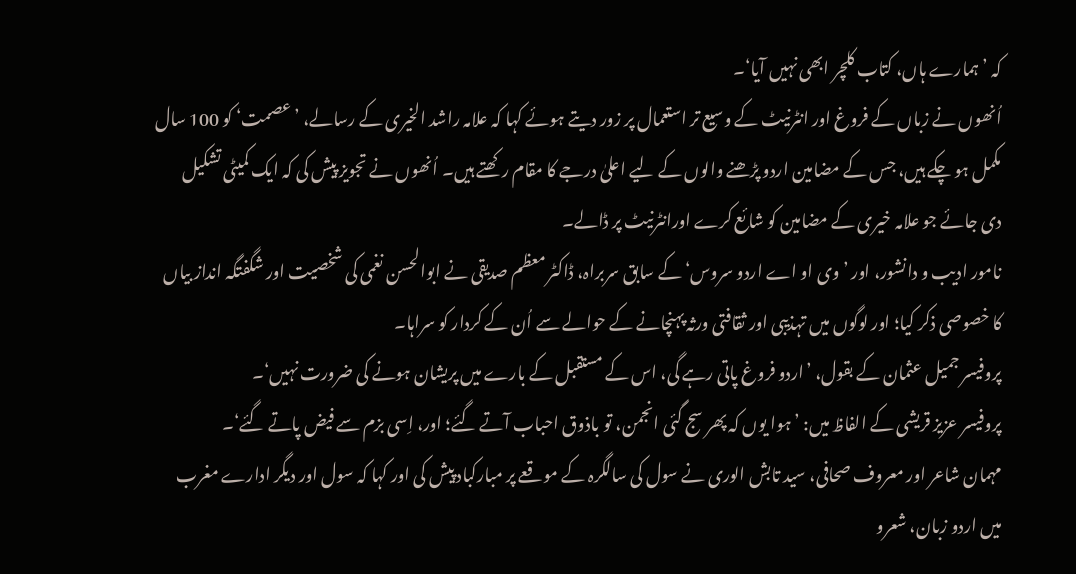کہ ’ہمارے ہاں، کتاب کلچر ابھی نہیں آیا‘۔
اُنھوں نے زباں کے فروغ اور انٹرنیٹ کے وسیع تر استعمال پر زور دیتے ہوئے کہا کہ علامہ راشد الخیری کے رسالے، ’عصمت‘ کو 100 سال مکمل ہو چکے ہیں، جس کے مضامین اردو پڑھنے والوں کے لیے اعلیٰ درجے کا مقام رکھتے ہیں۔ اُنھوں نے تجویز پیش کی کہ ایک کمیٹی تشکیل دی جائے جو علامہ خیری کے مضامین کو شائع کرے اورانٹرنیٹ پر ڈالے۔
نامور ادیب و دانشور، اور ’وی او اے اردو سروس‘ کے سابق سربراہ، ڈاکٹر معظم صدیقی نے ابوالحسن نغمی کی شخصیت اور شگفتگہ انداز بیاں کا خصوصی ذکر کیا؛ اور لوگوں میں تہذیبی اور ثقافتی ورثہ پہنچانے کے حوالے سے اُن کے کردار کو سراہا۔
پروفیسر جمیل عثمان کے بقول، ’اردو فروغ پاتی رہے گی، اس کے مستقبل کے بارے میں پریشان ہونے کی ضرورت نہیں‘۔
پروفیسر عزیز قریشی کے الفاظ میں: ’ہوا یوں کہ پھر سج گئی انجمن، تو باذوق احباب آتے گئے؛ اور، اِسی بزم سے فیض پاتے گئے‘۔
مہمان شاعر اور معروف صحافی، سید تابش الوری نے سول کی سالگرہ کے موقعے پر مبارکباد پیش کی اور کہا کہ سول اور دیگر ادارے مغرب میں اردو زبان، شعرو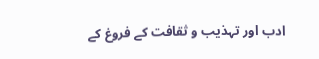ادب اور تہذیب و ثقافت کے فروغ کے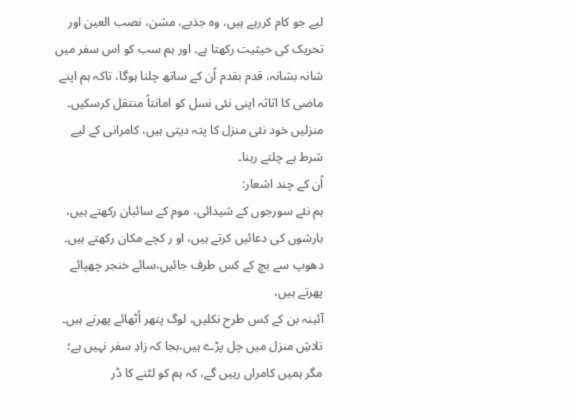لیے جو کام کررہے ہیں، وہ جذبے، مشن، نصب العین اور تحریک کی حیثیت رکھتا ہے۔ اور ہم سب کو اس سفر میں شانہ بشانہ، قدم بقدم اُن کے ساتھ چلنا ہوگا، تاکہ ہم اپنے ماضی کا اثاثہ اپنی نئی نسل کو امانتاً منتقل کرسکیں۔
منزلیں خود نئی منزل کا پتہ دیتی ہیں، کامرانی کے لیے شرط ہے چلتے رہنا۔
اُن کے چند اشعار:
ہم نئے سورجوں کے شیدائی، موم کے سائبان رکھتے ہیں،
بارشوں کی دعائیں کرتے ہیں، او ر کچے مکان رکھتے ہیں۔
دھوپ سے بچ کے کس طرف جائیں،سائے خنجر چھپائے پھرتے ہیں،
آئینہ بن کے کس طرح نکلیں، لوگ پتھر اُٹھائے پھرتے ہیں۔
تلاشِ منزل میں چل پڑے ہیں،بجا کہ زادِ سفر نہیں ہے؛
مگر ہمیں کامراں رہیں گے، کہ ہم کو لٹنے کا ڈر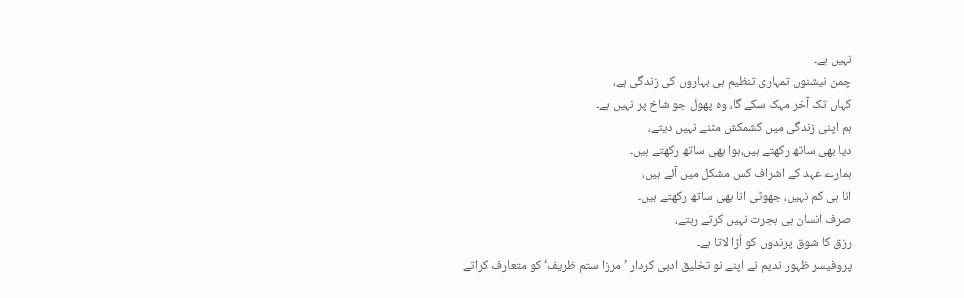نہیں ہے۔
چمن نیشنوں تمہاری تنظیم ہی بہاروں کی زندگی ہے،
کہاں تک آخر مہک سکے گا، وہ پھول جو شاخ پر نہیں ہے۔
ہم اپنی زندگی میں کشمکش مٹنے نہیں دیتے،
دیا بھی ساتھ رکھتے ہیں،ہوا بھی ساتھ رکھتے ہیں۔
ہمارے عہد کے اشراف کس مشکل میں آئے ہیں،
انا ہی کم نہیں، جھوٹی انا بھی ساتھ رکھتے ہیں۔
صرف انسان ہی ہجرت نہیں کرتے رہتے،
رزق کا شوق پرندوں کو اُڑا لاتا ہے۔
پروفیسر ظہور ندیم نے اپنے نو تخلیق ادبی کردار ’مرزا ستم ظریف‘ کو متعارف کراتے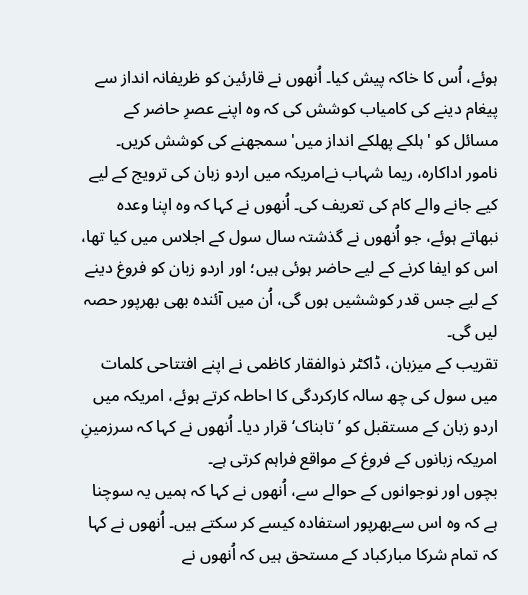ہوئے، اُس کا خاکہ پیش کیا۔ اُنھوں نے قارئین کو ظریفانہ انداز سے پیغام دینے کی کامیاب کوشش کی کہ وہ اپنے عصرِ حاضر کے مسائل کو 'ہلکے پھلکے انداز میں' سمجھنے کی کوشش کریں۔
نامور اداکارہ، ریما شہاب نےامریکہ میں اردو زبان کی ترویج کے لیے کیے جانے والے کام کی تعریف کی۔ اُنھوں نے کہا کہ وہ اپنا وعدہ نبھاتے ہوئے، جو اُنھوں نے گذشتہ سال سول کے اجلاس میں کیا تھا، اس کو ایفا کرنے کے لیے حاضر ہوئی ہیں؛ اور اردو زبان کو فروغ دینے کے لیے جس قدر کوششیں ہوں گی، اُن میں آئندہ بھی بھرپور حصہ لیں گی۔
تقریب کے میزبان، ڈاکٹر ذوالفقار کاظمی نے اپنے افتتاحی کلمات میں سول کی چھ سالہ کارکردگی کا احاطہ کرتے ہوئے، امریکہ میں اردو زبان کے مستقبل کو ’تابناک‘ قرار دیا۔ اُنھوں نے کہا کہ سرزمینِ امریکہ زبانوں کے فروغ کے مواقع فراہم کرتی ہے۔
بچوں اور نوجوانوں کے حوالے سے، اُنھوں نے کہا کہ ہمیں یہ سوچنا ہے کہ وہ اس سےبھرپور استفادہ کیسے کر سکتے ہیں۔ اُنھوں نے کہا کہ تمام شرکا مبارکباد کے مستحق ہیں کہ اُنھوں نے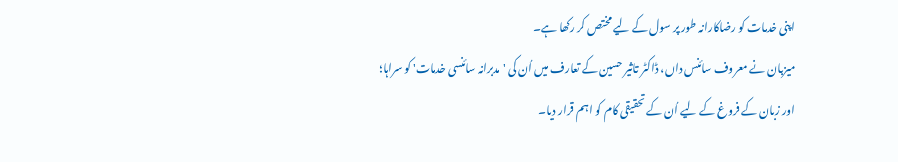اپنی خدمات کو رضاکارانہ طور پر سول کے لیے مختص کر رکھا ہے۔
میزبان نے معروف سائنس داں، ڈاکٹر تاثیر حسین کے تعارف میں اُن کی 'مدبرانہ سائنسی خدمات' کو سراہا؛ اور زبان کے فروغ کے لیے اُن کے تحقیقی کام کو اہم قرار دیا۔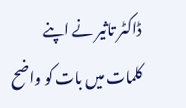ڈاکٹر تاثیر نے اپنے کلمات میں بات کو واضح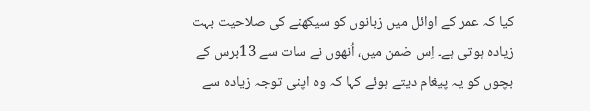کیا کہ عمر کے اوائل میں زبانوں کو سیکھنے کی صلاحیت بہت زیادہ ہوتی ہے۔ اِس ضمن میں، اُنھوں نے سات سے 13برس کے بچوں کو یہ پیغام دیتے ہوئے کہا کہ وہ اپنی توجہ زیادہ سے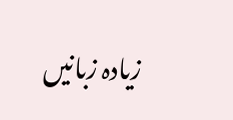زیادہ زبانیں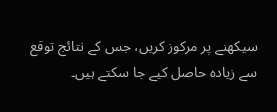سیکھنے پر مرکوز کریں، جس کے نتائج توقع سے زیادہ حاصل کیے جا سکتے ہیں۔